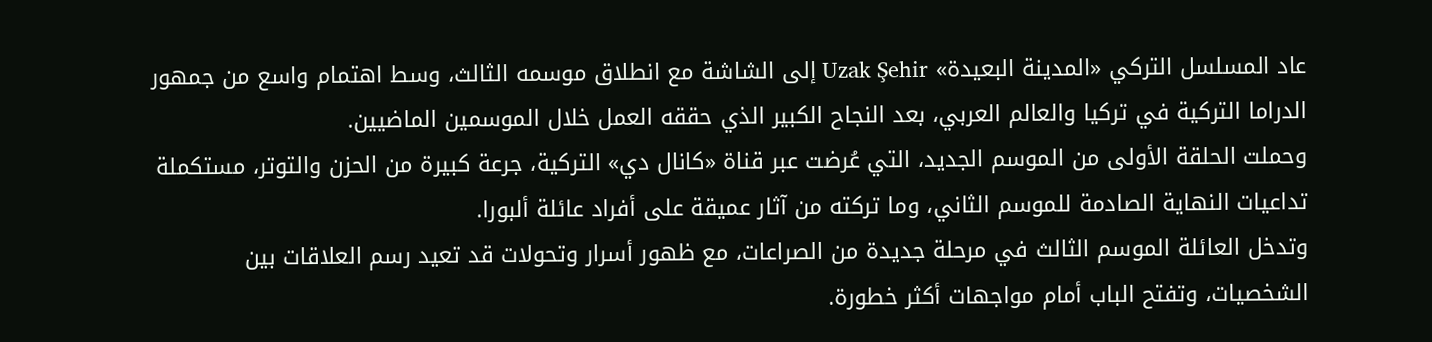عاد المسلسل التركي «المدينة البعيدة» Uzak Şehir إلى الشاشة مع انطلاق موسمه الثالث، وسط اهتمام واسع من جمهور الدراما التركية في تركيا والعالم العربي، بعد النجاح الكبير الذي حققه العمل خلال الموسمين الماضيين.
وحملت الحلقة الأولى من الموسم الجديد، التي عُرضت عبر قناة «كانال دي» التركية، جرعة كبيرة من الحزن والتوتر، مستكملة تداعيات النهاية الصادمة للموسم الثاني، وما تركته من آثار عميقة على أفراد عائلة ألبورا.
وتدخل العائلة الموسم الثالث في مرحلة جديدة من الصراعات، مع ظهور أسرار وتحولات قد تعيد رسم العلاقات بين الشخصيات، وتفتح الباب أمام مواجهات أكثر خطورة.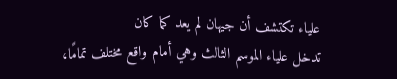علياء تكتشف أن جيهان لم يعد كما كان
تدخل علياء الموسم الثالث وهي أمام واقع مختلف تمامًا،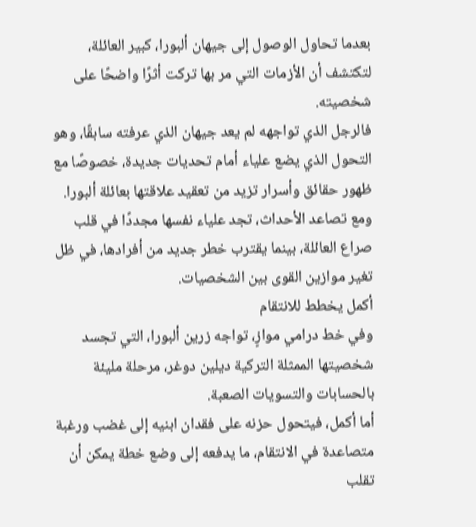بعدما تحاول الوصول إلى جيهان ألبورا، كبير العائلة، لتكتشف أن الأزمات التي مر بها تركت أثرًا واضحًا على شخصيته.
فالرجل الذي تواجهه لم يعد جيهان الذي عرفته سابقًا، وهو التحول الذي يضع علياء أمام تحديات جديدة، خصوصًا مع ظهور حقائق وأسرار تزيد من تعقيد علاقتها بعائلة ألبورا.
ومع تصاعد الأحداث، تجد علياء نفسها مجددًا في قلب صراع العائلة، بينما يقترب خطر جديد من أفرادها، في ظل تغير موازين القوى بين الشخصيات.
أكمل يخطط للانتقام
وفي خط درامي موازٍ، تواجه زرين ألبورا، التي تجسد شخصيتها الممثلة التركية ديلين دوغر، مرحلة مليئة بالحسابات والتسويات الصعبة.
أما أكمل، فيتحول حزنه على فقدان ابنيه إلى غضب ورغبة متصاعدة في الانتقام، ما يدفعه إلى وضع خطة يمكن أن تقلب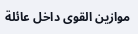موازين القوى داخل عائلة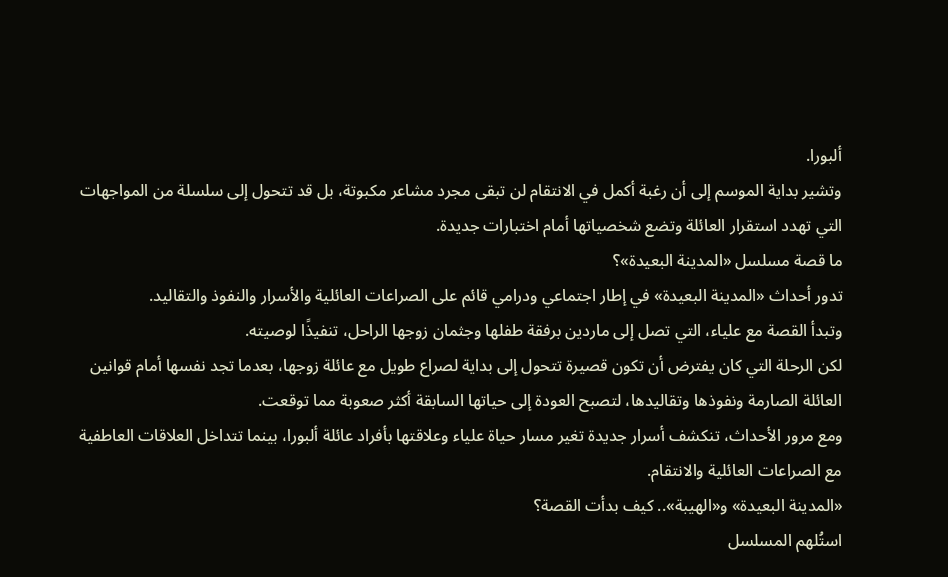ألبورا.
وتشير بداية الموسم إلى أن رغبة أكمل في الانتقام لن تبقى مجرد مشاعر مكبوتة، بل قد تتحول إلى سلسلة من المواجهات التي تهدد استقرار العائلة وتضع شخصياتها أمام اختبارات جديدة.
ما قصة مسلسل «المدينة البعيدة»؟
تدور أحداث «المدينة البعيدة» في إطار اجتماعي ودرامي قائم على الصراعات العائلية والأسرار والنفوذ والتقاليد.
وتبدأ القصة مع علياء، التي تصل إلى ماردين برفقة طفلها وجثمان زوجها الراحل، تنفيذًا لوصيته.
لكن الرحلة التي كان يفترض أن تكون قصيرة تتحول إلى بداية لصراع طويل مع عائلة زوجها، بعدما تجد نفسها أمام قوانين العائلة الصارمة ونفوذها وتقاليدها، لتصبح العودة إلى حياتها السابقة أكثر صعوبة مما توقعت.
ومع مرور الأحداث، تنكشف أسرار جديدة تغير مسار حياة علياء وعلاقتها بأفراد عائلة ألبورا، بينما تتداخل العلاقات العاطفية مع الصراعات العائلية والانتقام.
«المدينة البعيدة» و«الهيبة».. كيف بدأت القصة؟
استُلهم المسلسل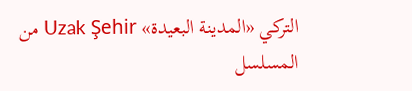التركي «المدينة البعيدة» Uzak Şehir من المسلسل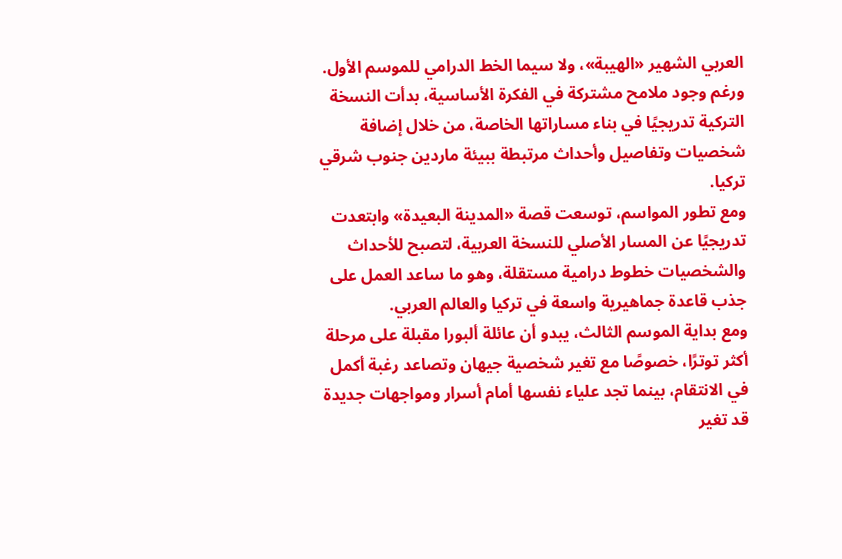العربي الشهير «الهيبة»، ولا سيما الخط الدرامي للموسم الأول.
ورغم وجود ملامح مشتركة في الفكرة الأساسية، بدأت النسخة التركية تدريجيًا في بناء مساراتها الخاصة، من خلال إضافة شخصيات وتفاصيل وأحداث مرتبطة ببيئة ماردين جنوب شرقي تركيا.
ومع تطور المواسم، توسعت قصة «المدينة البعيدة» وابتعدت تدريجيًا عن المسار الأصلي للنسخة العربية، لتصبح للأحداث والشخصيات خطوط درامية مستقلة، وهو ما ساعد العمل على جذب قاعدة جماهيرية واسعة في تركيا والعالم العربي.
ومع بداية الموسم الثالث، يبدو أن عائلة ألبورا مقبلة على مرحلة أكثر توترًا، خصوصًا مع تغير شخصية جيهان وتصاعد رغبة أكمل في الانتقام، بينما تجد علياء نفسها أمام أسرار ومواجهات جديدة قد تغير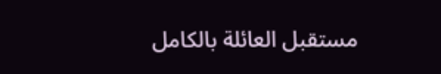مستقبل العائلة بالكامل